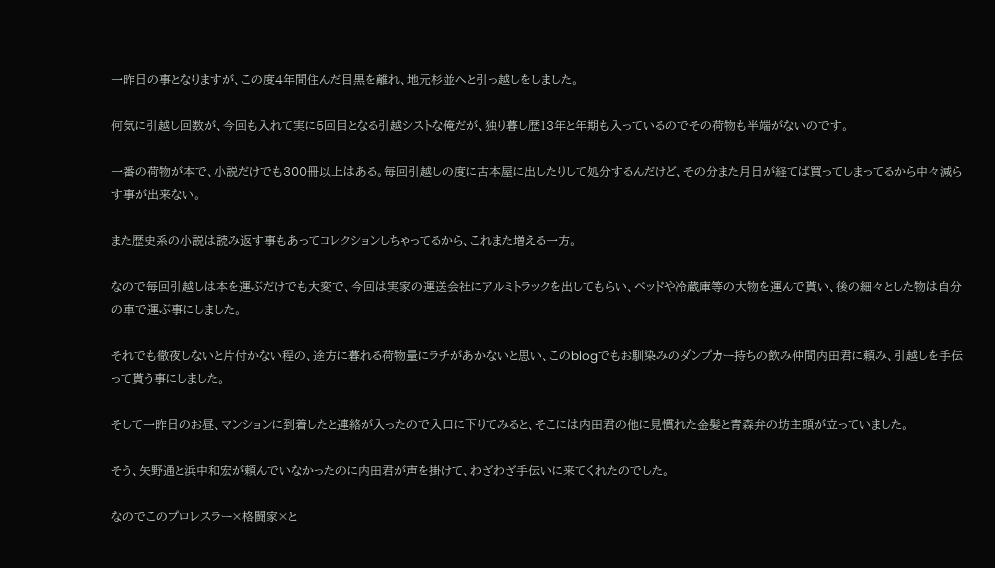一昨日の事となりますが、この度4年間住んだ目黒を離れ、地元杉並へと引っ越しをしました。

何気に引越し回数が、今回も入れて実に5回目となる引越シストな俺だが、独り暮し歴13年と年期も入っているのでその荷物も半端がないのです。

一番の荷物が本で、小説だけでも300冊以上はある。毎回引越しの度に古本屋に出したりして処分するんだけど、その分また月日が経てば買ってしまってるから中々減らす事が出来ない。

また歴史系の小説は読み返す事もあってコレクションしちゃってるから、これまた増える一方。

なので毎回引越しは本を運ぶだけでも大変で、今回は実家の運送会社にアルミトラックを出してもらい、ベッドや冷蔵庫等の大物を運んで貰い、後の細々とした物は自分の車で運ぶ事にしました。

それでも徹夜しないと片付かない程の、途方に暮れる荷物量にラチがあかないと思い、このblogでもお馴染みのダンプカー持ちの飲み仲間内田君に頼み、引越しを手伝って貰う事にしました。

そして一昨日のお昼、マンションに到着したと連絡が入ったので入口に下りてみると、そこには内田君の他に見慣れた金髪と青森弁の坊主頭が立っていました。

そう、矢野通と浜中和宏が頼んでいなかったのに内田君が声を掛けて、わざわざ手伝いに来てくれたのでした。

なのでこのプロレスラー×格闘家×と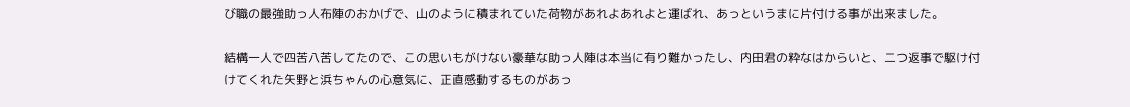び職の最強助っ人布陣のおかげで、山のように積まれていた荷物があれよあれよと運ばれ、あっというまに片付ける事が出来ました。

結構一人で四苦八苦してたので、この思いもがけない豪華な助っ人陣は本当に有り難かったし、内田君の粋なはからいと、二つ返事で駆け付けてくれた矢野と浜ちゃんの心意気に、正直感動するものがあっ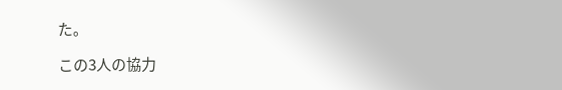た。

この3人の協力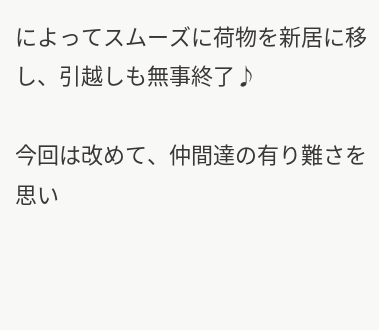によってスムーズに荷物を新居に移し、引越しも無事終了♪

今回は改めて、仲間達の有り難さを思い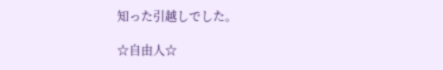知った引越しでした。

☆自由人☆